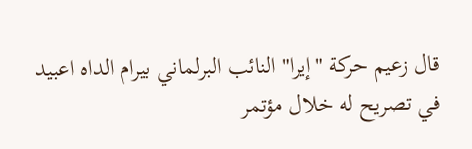قال زعيم حركة "إيرا" النائب البرلماني بيرام الداه اعبيد في تصريح له خلال مؤتمر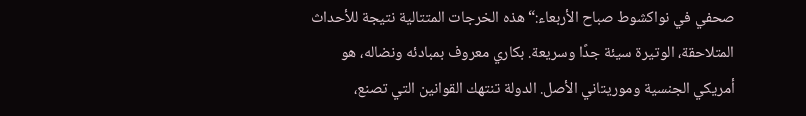صحفي في نواكشوط صباح الأربعاء:“هذه الخرجات المتتالية نتيجة للأحداث المتلاحقة، الوتيرة سيئة جدًا وسريعة. بكاري معروف بمبادئه ونضاله، هو أمريكي الجنسية وموريتاني الأصل. الدولة تنتهك القوانين التي تصنع،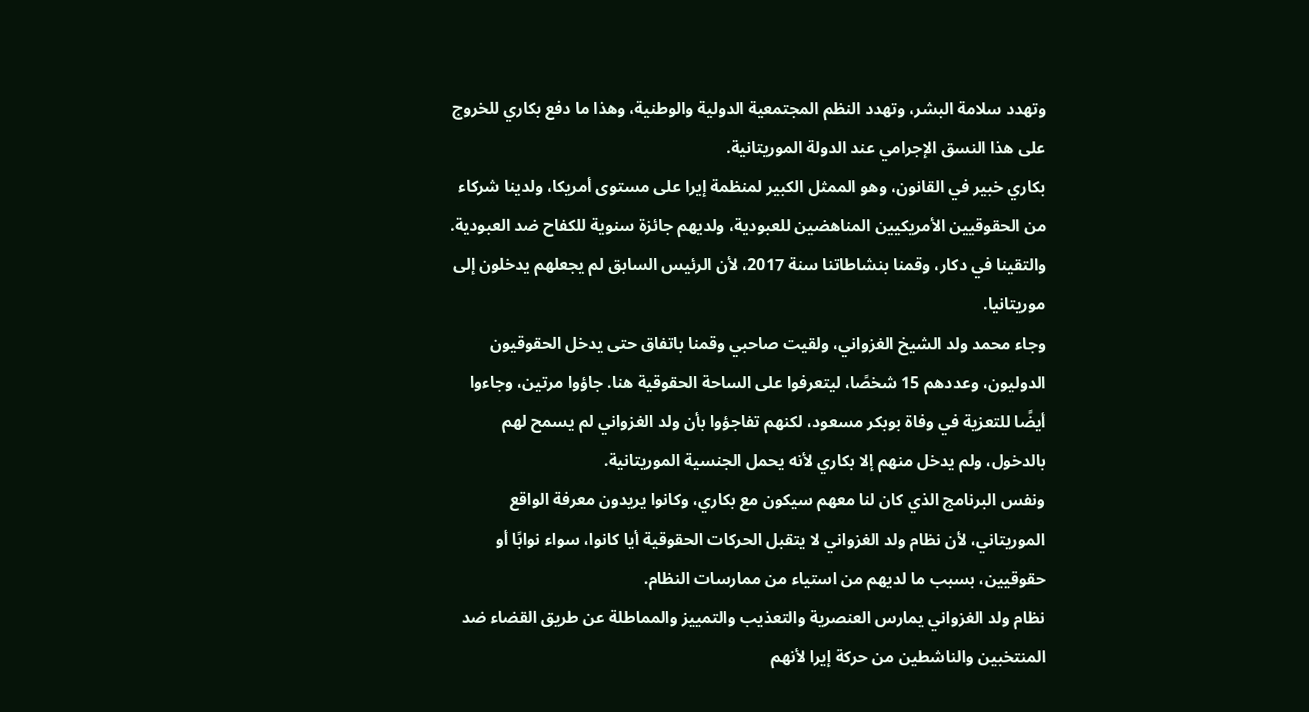وتهدد سلامة البشر، وتهدد النظم المجتمعية الدولية والوطنية، وهذا ما دفع بكاري للخروج على هذا النسق الإجرامي عند الدولة الموريتانية.
بكاري خبير في القانون، وهو الممثل الكبير لمنظمة إيرا على مستوى أمريكا، ولدينا شركاء من الحقوقيين الأمريكيين المناهضين للعبودية، ولديهم جائزة سنوية للكفاح ضد العبودية. والتقينا في دكار، وقمنا بنشاطاتنا سنة 2017، لأن الرئيس السابق لم يجعلهم يدخلون إلى موريتانيا.
وجاء محمد ولد الشيخ الغزواني، ولقيت صاحبي وقمنا باتفاق حتى يدخل الحقوقيون الدوليون، وعددهم 15 شخصًا، ليتعرفوا على الساحة الحقوقية هنا. جاؤوا مرتين، وجاءوا أيضًا للتعزية في وفاة بوبكر مسعود، لكنهم تفاجؤوا بأن ولد الغزواني لم يسمح لهم بالدخول، ولم يدخل منهم إلا بكاري لأنه يحمل الجنسية الموريتانية.
ونفس البرنامج الذي كان لنا معهم سيكون مع بكاري، وكانوا يريدون معرفة الواقع الموريتاني، لأن نظام ولد الغزواني لا يتقبل الحركات الحقوقية أيا كانوا، سواء نوابًا أو حقوقيين، بسبب ما لديهم من استياء من ممارسات النظام.
نظام ولد الغزواني يمارس العنصرية والتعذيب والتمييز والمماطلة عن طريق القضاء ضد المنتخبين والناشطين من حركة إيرا لأنهم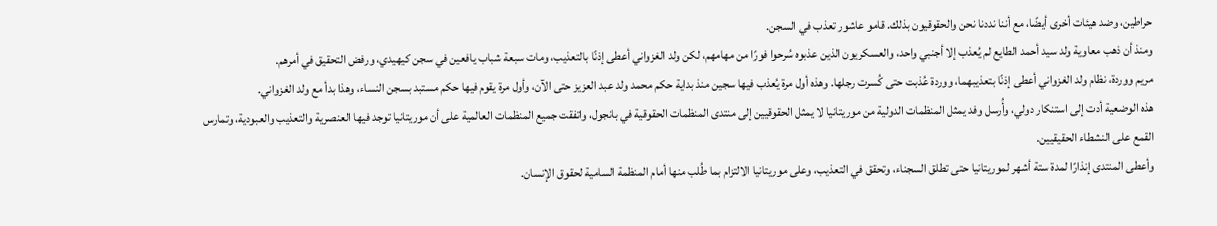حراطين، وضد هيئات أخرى أيضًا، مع أننا نددنا نحن والحقوقيون بذلك. قامو عاشور تعذب في السجن.
ومنذ أن ذهب معاوية ولد سيد أحمد الطايع لم يُعذب إلا أجنبي واحد، والعسكريون الذين عذبوه سُرحوا فورًا من مهامهم، لكن ولد الغزواني أعطى إذنًا بالتعذيب، ومات سبعة شباب يافعين في سجن كيهيدي، ورفض التحقيق في أمرهم.
مريم ووردة، نظام ولد الغزواني أعطى إذنًا بتعذيبهما، ووردة عُذبت حتى كُسرت رجلها. وهذه أول مرة يُعذب فيها سجين منذ بداية حكم محمد ولد عبد العزيز حتى الآن، وأول مرة يقوم فيها حكم مستبد بسجن النساء، وهذا بدأ مع ولد الغزواني.
هذه الوضعية أدت إلى استنكار دولي، وأُرسل وفد يمثل المنظمات الدولية من موريتانيا لا يمثل الحقوقيين إلى منتدى المنظمات الحقوقية في بانجول، واتفقت جميع المنظمات العالمية على أن موريتانيا توجد فيها العنصرية والتعذيب والعبودية، وتمارس القمع على النشطاء الحقيقيين.
وأعطى المنتدى إنذارًا لمدة ستة أشهر لموريتانيا حتى تطلق السجناء، وتحقق في التعذيب، وعلى موريتانيا الالتزام بما طُلب منها أمام المنظمة السامية لحقوق الإنسان.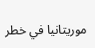موريتانيا في خطر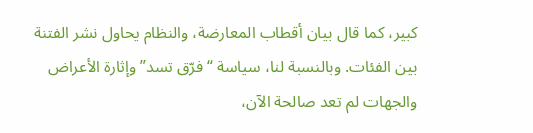كبير، كما قال بيان أقطاب المعارضة، والنظام يحاول نشر الفتنة بين الفئات. وبالنسبة لنا، سياسة “فرّق تسد” وإثارة الأعراض والجهات لم تعد صالحة الآن،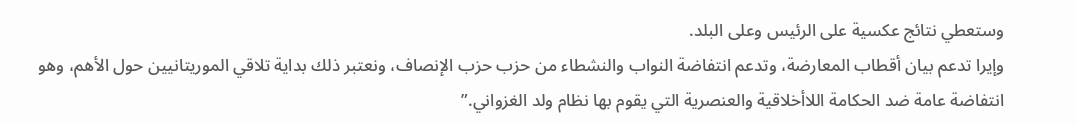وستعطي نتائج عكسية على الرئيس وعلى البلد.
وإيرا تدعم بيان أقطاب المعارضة، وتدعم انتفاضة النواب والنشطاء من حزب حزب الإنصاف، ونعتبر ذلك بداية تلاقي الموريتانيين حول الأهم، وهو انتفاضة عامة ضد الحكامة اللاأخلاقية والعنصرية التي يقوم بها نظام ولد الغزواني.”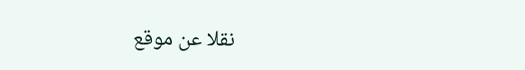نقلا عن موقع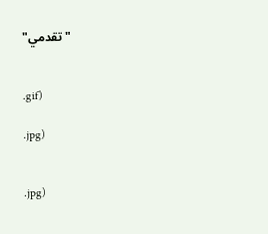"تقدمي"


.gif)

.jpg)


.jpg)